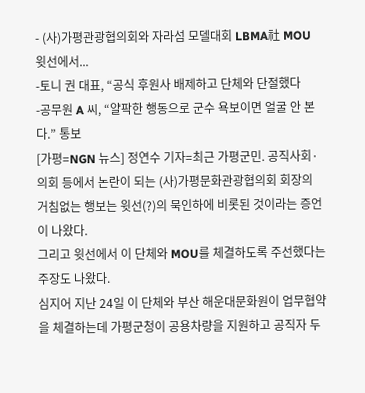- (사)가평관광협의회와 자라섬 모델대회 LBMA社 MOU 윗선에서...
-토니 권 대표, “공식 후원사 배제하고 단체와 단절했다
-공무원 A 씨, “얄팍한 행동으로 군수 욕보이면 얼굴 안 본다.” 통보
[가평=NGN 뉴스] 정연수 기자=최근 가평군민. 공직사회·의회 등에서 논란이 되는 (사)가평문화관광협의회 회장의 거침없는 행보는 윗선(?)의 묵인하에 비롯된 것이라는 증언이 나왔다.
그리고 윗선에서 이 단체와 MOU를 체결하도록 주선했다는 주장도 나왔다.
심지어 지난 24일 이 단체와 부산 해운대문화원이 업무협약을 체결하는데 가평군청이 공용차량을 지원하고 공직자 두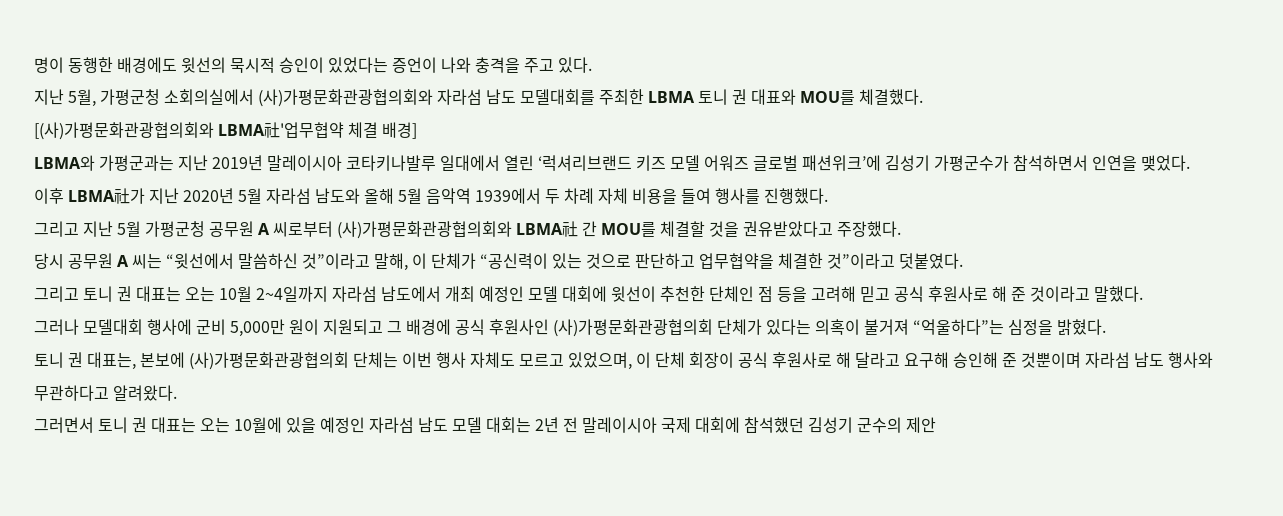명이 동행한 배경에도 윗선의 묵시적 승인이 있었다는 증언이 나와 충격을 주고 있다.
지난 5월, 가평군청 소회의실에서 (사)가평문화관광협의회와 자라섬 남도 모델대회를 주최한 LBMA 토니 권 대표와 MOU를 체결했다.
[(사)가평문화관광협의회와 LBMA社'업무협약 체결 배경]
LBMA와 가평군과는 지난 2019년 말레이시아 코타키나발루 일대에서 열린 ‘럭셔리브랜드 키즈 모델 어워즈 글로벌 패션위크’에 김성기 가평군수가 참석하면서 인연을 맺었다.
이후 LBMA社가 지난 2020년 5월 자라섬 남도와 올해 5월 음악역 1939에서 두 차례 자체 비용을 들여 행사를 진행했다.
그리고 지난 5월 가평군청 공무원 A 씨로부터 (사)가평문화관광협의회와 LBMA社 간 MOU를 체결할 것을 권유받았다고 주장했다.
당시 공무원 A 씨는 “윗선에서 말씀하신 것”이라고 말해, 이 단체가 “공신력이 있는 것으로 판단하고 업무협약을 체결한 것”이라고 덧붙였다.
그리고 토니 권 대표는 오는 10월 2~4일까지 자라섬 남도에서 개최 예정인 모델 대회에 윗선이 추천한 단체인 점 등을 고려해 믿고 공식 후원사로 해 준 것이라고 말했다.
그러나 모델대회 행사에 군비 5,000만 원이 지원되고 그 배경에 공식 후원사인 (사)가평문화관광협의회 단체가 있다는 의혹이 불거져 “억울하다”는 심정을 밝혔다.
토니 권 대표는, 본보에 (사)가평문화관광협의회 단체는 이번 행사 자체도 모르고 있었으며, 이 단체 회장이 공식 후원사로 해 달라고 요구해 승인해 준 것뿐이며 자라섬 남도 행사와 무관하다고 알려왔다.
그러면서 토니 권 대표는 오는 10월에 있을 예정인 자라섬 남도 모델 대회는 2년 전 말레이시아 국제 대회에 참석했던 김성기 군수의 제안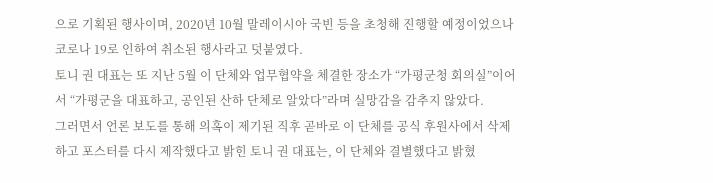으로 기획된 행사이며, 2020년 10월 말레이시아 국빈 등을 초청해 진행할 예정이었으나 코로나 19로 인하여 취소된 행사라고 덧붙였다.
토니 권 대표는 또 지난 5월 이 단체와 업무협약을 체결한 장소가 “가평군청 회의실”이어서 “가평군을 대표하고, 공인된 산하 단체로 알았다”라며 실망감을 감추지 않았다.
그러면서 언론 보도를 통해 의혹이 제기된 직후 곧바로 이 단체를 공식 후원사에서 삭제하고 포스터를 다시 제작했다고 밝힌 토니 권 대표는, 이 단체와 결별했다고 밝혔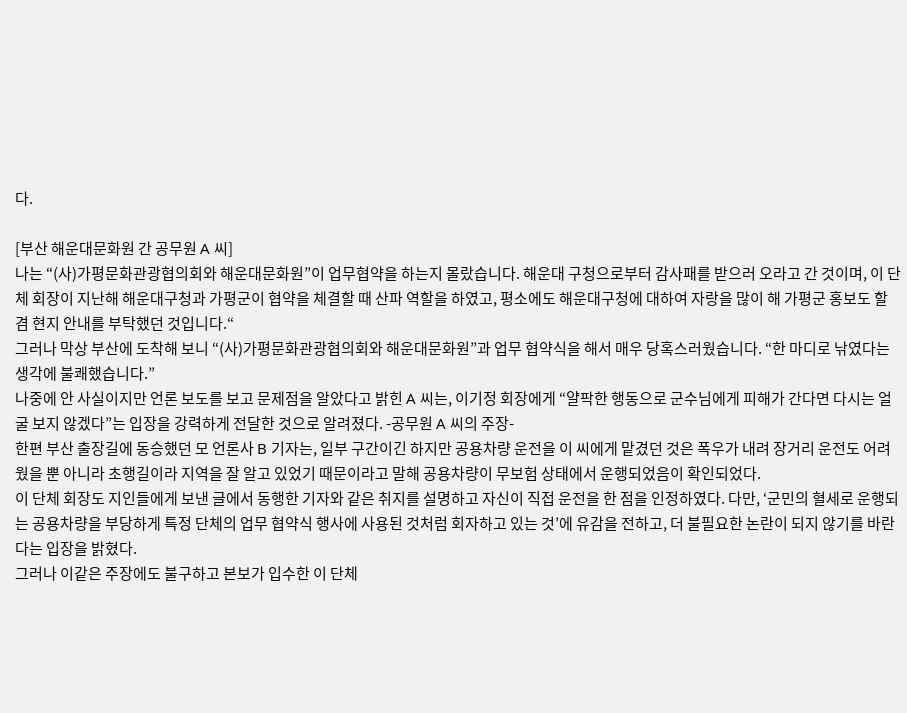다.

[부산 해운대문화원 간 공무원 A 씨]
나는 “(사)가평문화관광협의회와 해운대문화원”이 업무협약을 하는지 몰랐습니다. 해운대 구청으로부터 감사패를 받으러 오라고 간 것이며, 이 단체 회장이 지난해 해운대구청과 가평군이 협약을 체결할 때 산파 역할을 하였고, 평소에도 해운대구청에 대하여 자랑을 많이 해 가평군 홍보도 할 겸 현지 안내를 부탁했던 것입니다.“
그러나 막상 부산에 도착해 보니 “(사)가평문화관광협의회와 해운대문화원”과 업무 협약식을 해서 매우 당혹스러웠습니다. “한 마디로 낚였다는 생각에 불쾌했습니다.”
나중에 안 사실이지만 언론 보도를 보고 문제점을 알았다고 밝힌 A 씨는, 이기정 회장에게 “얄팍한 행동으로 군수님에게 피해가 간다면 다시는 얼굴 보지 않겠다”는 입장을 강력하게 전달한 것으로 알려졌다. -공무원 A 씨의 주장-
한편 부산 출장길에 동승했던 모 언론사 B 기자는, 일부 구간이긴 하지만 공용차량 운전을 이 씨에게 맡겼던 것은 폭우가 내려 장거리 운전도 어려웠을 뿐 아니라 초행길이라 지역을 잘 알고 있었기 때문이라고 말해 공용차량이 무보험 상태에서 운행되었음이 확인되었다.
이 단체 회장도 지인들에게 보낸 글에서 동행한 기자와 같은 취지를 설명하고 자신이 직접 운전을 한 점을 인정하였다. 다만, ‘군민의 혈세로 운행되는 공용차량을 부당하게 특정 단체의 업무 협약식 행사에 사용된 것처럼 회자하고 있는 것’에 유감을 전하고, 더 불필요한 논란이 되지 않기를 바란다는 입장을 밝혔다.
그러나 이같은 주장에도 불구하고 본보가 입수한 이 단체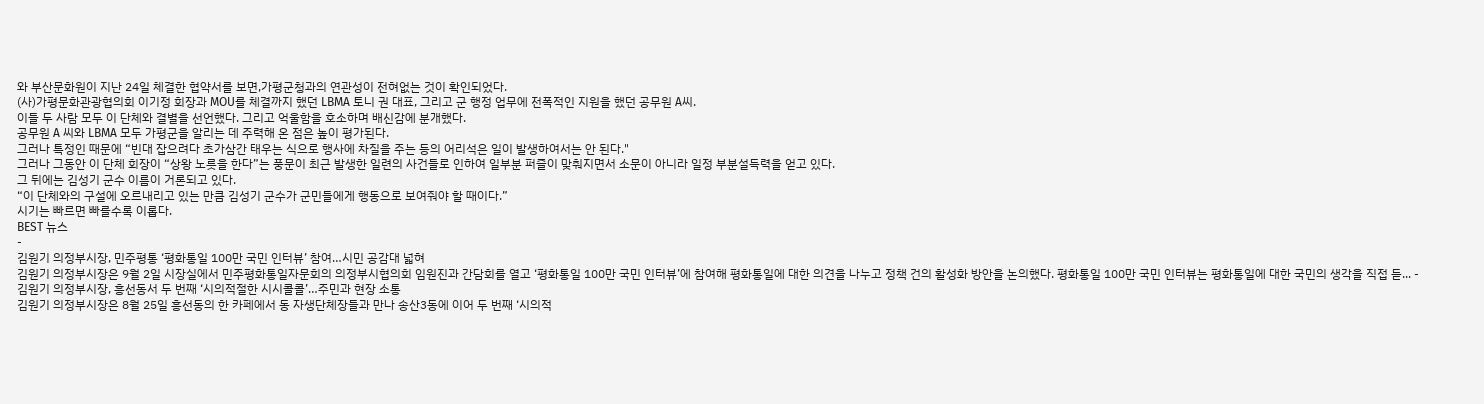와 부산문화원이 지난 24일 체결한 협약서를 보면,가평군청과의 연관성이 전혀없는 것이 확인되었다.
(사)가평문화관광협의회 이기정 회장과 MOU를 체결까지 했던 LBMA 토니 권 대표, 그리고 군 행정 업무에 전폭적인 지원을 했던 공무원 A씨.
이들 두 사람 모두 이 단체와 결별을 선언했다. 그리고 억울함을 호소하며 배신감에 분개했다.
공무원 A 씨와 LBMA 모두 가평군을 알리는 데 주력해 온 점은 높이 평가된다.
그러나 특정인 때문에 “빈대 잡으려다 초가삼간 태우는 식으로 행사에 차질을 주는 등의 어리석은 일이 발생하여서는 안 된다."
그러나 그동안 이 단체 회장이 “상왕 노릇을 한다”는 풍문이 최근 발생한 일련의 사건들로 인하여 일부분 퍼즐이 맞춰지면서 소문이 아니라 일정 부분설득력을 얻고 있다.
그 뒤에는 김성기 군수 이름이 거론되고 있다.
“이 단체와의 구설에 오르내리고 있는 만큼 김성기 군수가 군민들에게 행동으로 보여줘야 할 때이다.”
시기는 빠르면 빠를수록 이롭다.
BEST 뉴스
-
김원기 의정부시장, 민주평통 ‘평화통일 100만 국민 인터뷰’ 참여…시민 공감대 넓혀
김원기 의정부시장은 9월 2일 시장실에서 민주평화통일자문회의 의정부시협의회 임원진과 간담회를 열고 ‘평화통일 100만 국민 인터뷰’에 참여해 평화통일에 대한 의견을 나누고 정책 건의 활성화 방안을 논의했다. 평화통일 100만 국민 인터뷰는 평화통일에 대한 국민의 생각을 직접 듣... -
김원기 의정부시장, 흥선동서 두 번째 ‘시의적절한 시시콜콜’…주민과 현장 소통
김원기 의정부시장은 8월 25일 흥선동의 한 카페에서 동 자생단체장들과 만나 송산3동에 이어 두 번째 ‘시의적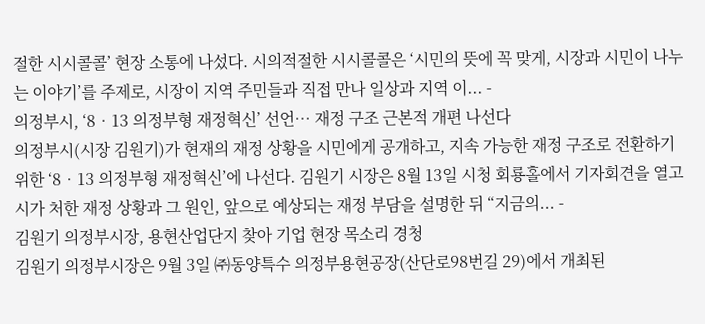절한 시시콜콜’ 현장 소통에 나섰다. 시의적절한 시시콜콜은 ‘시민의 뜻에 꼭 맞게, 시장과 시민이 나누는 이야기’를 주제로, 시장이 지역 주민들과 직접 만나 일상과 지역 이... -
의정부시, ‘8‧13 의정부형 재정혁신’ 선언… 재정 구조 근본적 개편 나선다
의정부시(시장 김원기)가 현재의 재정 상황을 시민에게 공개하고, 지속 가능한 재정 구조로 전환하기 위한 ‘8‧13 의정부형 재정혁신’에 나선다. 김원기 시장은 8월 13일 시청 회룡홀에서 기자회견을 열고 시가 처한 재정 상황과 그 원인, 앞으로 예상되는 재정 부담을 설명한 뒤 “지금의... -
김원기 의정부시장, 용현산업단지 찾아 기업 현장 목소리 경청
김원기 의정부시장은 9월 3일 ㈜동양특수 의정부용현공장(산단로98번길 29)에서 개최된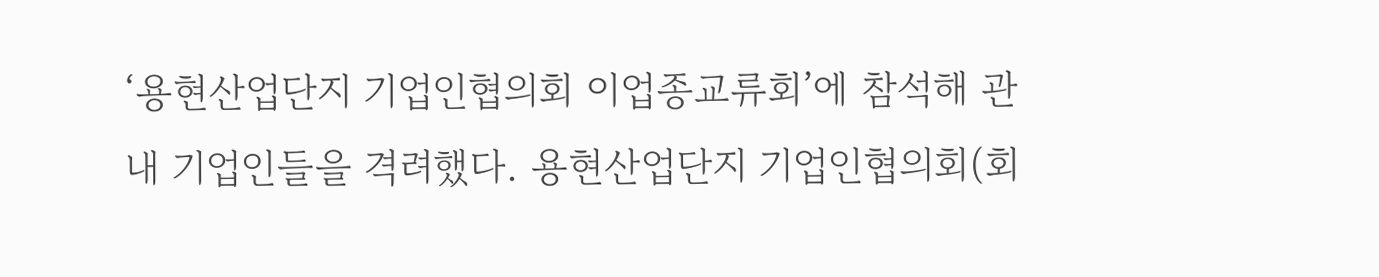‘용현산업단지 기업인협의회 이업종교류회’에 참석해 관내 기업인들을 격려했다. 용현산업단지 기업인협의회(회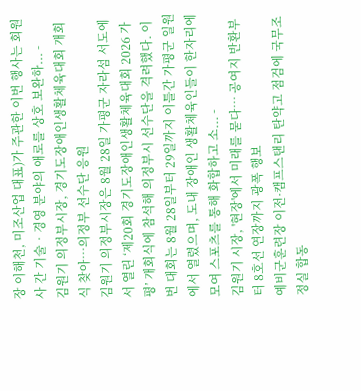장 이해천, 미조산업 대표)가 주관한 이번 행사는 회원사 간 기술‧경영 분야의 애로를 상호 보완하... -
김원기 의정부시장, 경기도장애인생활체육대회 개회식 찾아…의정부 선수단 응원
김원기 의정부시장은 8월 28일 가평군 자라섬 서도에서 열린 ‘제20회 경기도장애인생활체육대회 2026 가평’ 개회식에 참석해 의정부시 선수단을 격려했다. 이번 대회는 8월 28일부터 29일까지 이틀간 가평군 일원에서 열렸으며, 도내 장애인 생활체육인들이 한자리에 모여 스포츠를 통해 화합하고 소... -
김원기 시장, '현장'에서 미래를 묻다… 공여지 반환부터 8호선 연장까지 광폭 행보
예비군훈련장 이전·캠프스탠리 탄약고 점검에 국무조정실 합동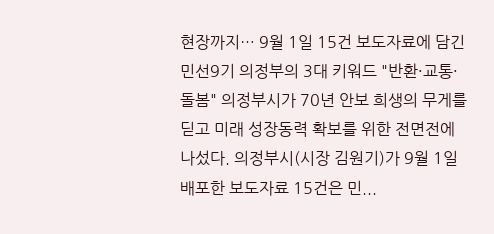현장까지… 9월 1일 15건 보도자료에 담긴 민선9기 의정부의 3대 키워드 "반환·교통·돌봄" 의정부시가 70년 안보 희생의 무게를 딛고 미래 성장동력 확보를 위한 전면전에 나섰다. 의정부시(시장 김원기)가 9월 1일 배포한 보도자료 15건은 민...